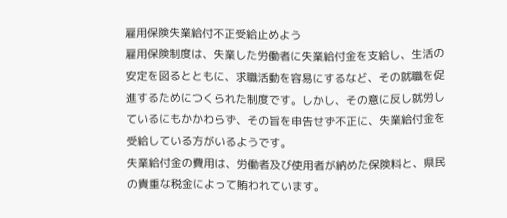雇用保険失業給付不正受給止めよう
雇用保険制度は、失業した労働者に失業給付金を支給し、生活の安定を図るとともに、求職活動を容易にするなど、その就職を促進するためにつくられた制度です。しかし、その意に反し就労しているにもかかわらず、その旨を申告せず不正に、失業給付金を受給している方がいるようです。
失業給付金の費用は、労働者及び使用者が納めた保険料と、県民の貴重な税金によって賄われています。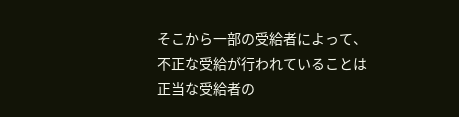そこから一部の受給者によって、不正な受給が行われていることは正当な受給者の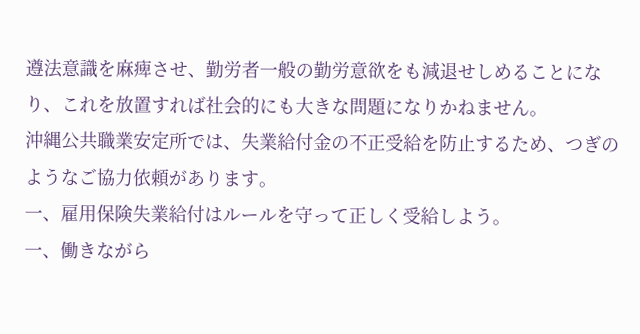遵法意識を麻痺させ、勤労者一般の勤労意欲をも減退せしめることになり、これを放置すれば社会的にも大きな問題になりかねません。
沖縄公共職業安定所では、失業給付金の不正受給を防止するため、つぎのようなご協力依頼があります。
一、雇用保険失業給付はルールを守って正しく受給しよう。
一、働きながら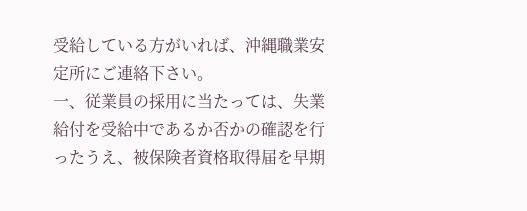受給している方がいれば、沖縄職業安定所にご連絡下さい。
一、従業員の採用に当たっては、失業給付を受給中であるか否かの確認を行ったうえ、被保険者資格取得届を早期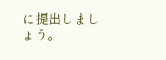に提出しましょう。